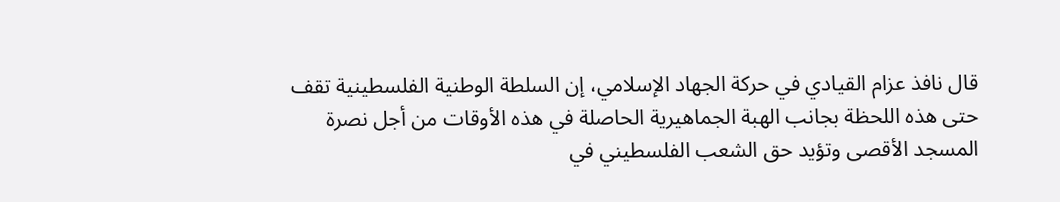قال نافذ عزام القيادي في حركة الجهاد الإسلامي، إن السلطة الوطنية الفلسطينية تقف حتى هذه اللحظة بجانب الهبة الجماهيرية الحاصلة في هذه الأوقات من أجل نصرة المسجد الأقصى وتؤيد حق الشعب الفلسطيني في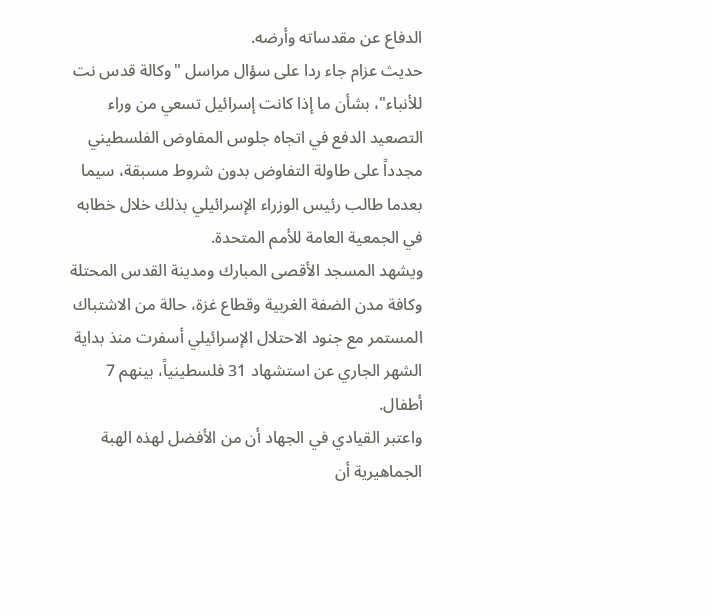الدفاع عن مقدساته وأرضه.
حديث عزام جاء ردا على سؤال مراسل "وكالة قدس نت للأنباء"، بشأن ما إذا كانت إسرائيل تسعي من وراء التصعيد الدفع في اتجاه جلوس المفاوض الفلسطيني مجدداً على طاولة التفاوض بدون شروط مسبقة، سيما بعدما طالب رئيس الوزراء الإسرائيلي بذلك خلال خطابه في الجمعية العامة للأمم المتحدة.
ويشهد المسجد الأقصى المبارك ومدينة القدس المحتلة وكافة مدن الضفة الغربية وقطاع غزة، حالة من الاشتباك المستمر مع جنود الاحتلال الإسرائيلي أسفرت منذ بداية الشهر الجاري عن استشهاد 31 فلسطينياً، بينهم 7 أطفال.
واعتبر القيادي في الجهاد أن من الأفضل لهذه الهبة الجماهيرية أن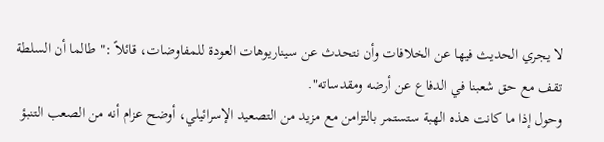لا يجري الحديث فيها عن الخلافات وأن نتحدث عن سيناريوهات العودة للمفاوضات، قائلاً :" طالما أن السلطة تقف مع حق شعبنا في الدفاع عن أرضه ومقدساته".
وحول إذا ما كانت هذه الهبة ستستمر بالتزامن مع مزيد من التصعيد الإسرائيلي، أوضح عزام أنه من الصعب التنبؤ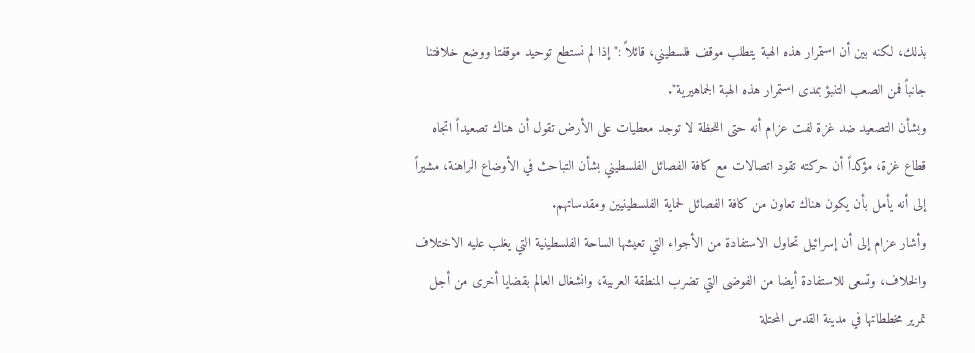بذلك، لكنه بين أن استمرار هذه الهبة يتطلب موقف فلسطيني، قائلاً :" إذا لم نستطع توحيد موقفتا ووضع خلافتنا جانباً فمن الصعب التنبؤ بمدى استمرار هذه الهبة الجماهيرية".
وبشأن التصعيد ضد غزة لفت عزام أنه حتى اللحظة لا توجد معطيات على الأرض تقول أن هناك تصعيداً اتجاه قطاع غزة، مؤكداً أن حركته تقود اتصالات مع كافة الفصائل الفلسطيني بشأن التباحث في الأوضاع الراهنة، مشيراً إلى أنه يأمل بأن يكون هناك تعاون من كافة الفصائل لحماية الفلسطينيين ومقدساتهم.
وأشار عزام إلى أن إسرائيل تحاول الاستفادة من الأجواء التي تعيشها الساحة الفلسطينية التي يغلب عليه الاختلاف والخلاف، وتسعى للاستفادة أيضا من الفوضى التي تضرب المنطقة العربية، وانشغال العالم بقضايا أخرى من أجل تمرير مخططاتها في مدينة القدس المحتلة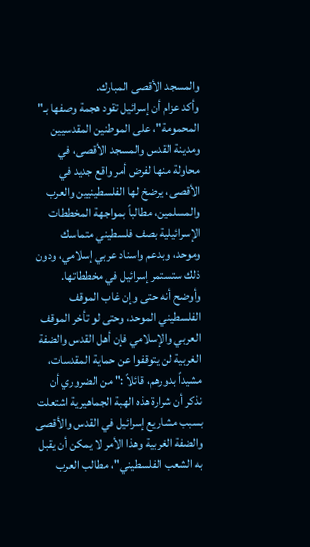والمسجد الأقصى المبارك.
وأكد عزام أن إسرائيل تقود هجمة وصفها بـ" المحمومة"، على الموطنين المقدسيين ومدينة القدس والمسجد الأقصى، في محاولة منها لفرض أمر واقع جديد في الأقصى، يرضخ لها الفلسطينيين والعرب والمسلمين، مطالباً بمواجهة المخططات الإسرائيلية بصف فلسطيني متماسك وموحد، وبدعم واسناد عربي إسلامي، ودون ذلك ستستمر إسرائيل في مخططاتها.
وأوضح أنه حتى وإن غاب الموقف الفلسطيني الموحد، وحتى لو تأخر الموقف العربي والإسلامي فإن أهل القدس والضفة الغربية لن يتوقفوا عن حماية المقدسات، مشيداً بدورهم، قائلاً :" من الضروري أن نذكر أن شرارة هذه الهبة الجماهيرية اشتعلت بسبب مشاريع إسرائيل في القدس والأقصى والضفة الغربية وهذا الأمر لا يمكن أن يقبل به الشعب الفلسطيني"، مطالب العرب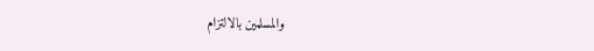والمسلمين بالالتزام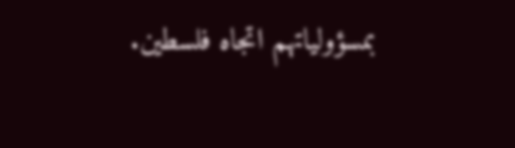بمسؤولياتهم اتجاه فلسطين.